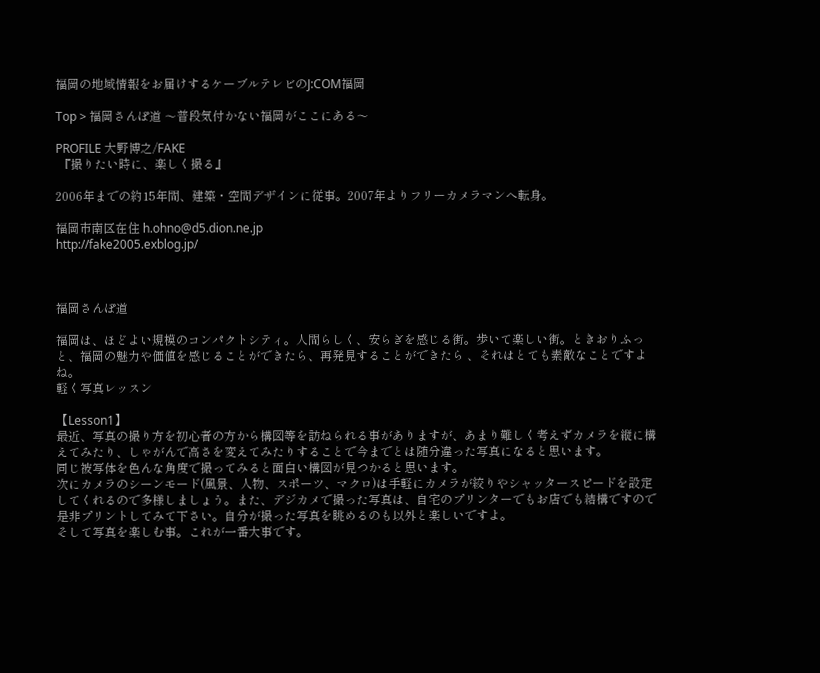福岡の地域情報をお届けするケーブルテレビのJ:COM福岡

Top > 福岡さんぽ道 〜普段気付かない福岡がここにある〜

PROFILE 大野博之/FAKE
 『撮りたい時に、楽しく撮る』

2006年までの約15年間、建築・空間デザインに従事。2007年よりフリーカメラマンへ転身。

福岡市南区在住 h.ohno@d5.dion.ne.jp
http://fake2005.exblog.jp/



福岡さんぽ道

福岡は、ほどよい規模のコンパクトシティ。人間らしく、安らぎを感じる街。歩いて楽しい街。ときおりふっと、福岡の魅力や価値を感じることができたら、再発見することができたら 、それはとても素敵なことですよね。
軽く写真レッスン

【Lesson1】
最近、写真の撮り方を初心者の方から構図等を訪ねられる事がありますが、あまり難しく考えずカメラを縦に構えてみたり、しゃがんで高さを変えてみたりすることで今までとは随分違った写真になると思います。
同じ被写体を色んな角度で撮ってみると面白い構図が見つかると思います。
次にカメラのシーンモード(風景、人物、スポーツ、マクロ)は手軽にカメラが絞りやシャッタースピードを設定してくれるので多様しましょう。また、デジカメで撮った写真は、自宅のプリンターでもお店でも結構ですので是非プリントしてみて下さい。自分が撮った写真を眺めるのも以外と楽しいですよ。
そして写真を楽しむ事。これが一番大事です。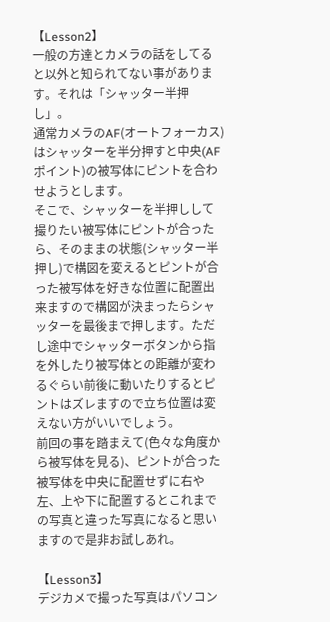【Lesson2】
一般の方達とカメラの話をしてると以外と知られてない事があります。それは「シャッター半押し」。
通常カメラのAF(オートフォーカス)はシャッターを半分押すと中央(AFポイント)の被写体にピントを合わせようとします。
そこで、シャッターを半押しして撮りたい被写体にピントが合ったら、そのままの状態(シャッター半押し)で構図を変えるとピントが合った被写体を好きな位置に配置出来ますので構図が決まったらシャッターを最後まで押します。ただし途中でシャッターボタンから指を外したり被写体との距離が変わるぐらい前後に動いたりするとピントはズレますので立ち位置は変えない方がいいでしょう。
前回の事を踏まえて(色々な角度から被写体を見る)、ピントが合った被写体を中央に配置せずに右や左、上や下に配置するとこれまでの写真と違った写真になると思いますので是非お試しあれ。

【Lesson3】
デジカメで撮った写真はパソコン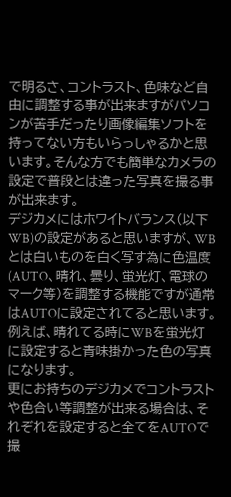で明るさ、コントラスト、色味など自由に調整する事が出来ますがパソコンが苦手だったり画像編集ソフトを持ってない方もいらっしゃるかと思います。そんな方でも簡単なカメラの設定で普段とは違った写真を撮る事が出来ます。
デジカメにはホワイトバランス(以下WB)の設定があると思いますが、WBとは白いものを白く写す為に色温度(AUTO、晴れ、曇り、蛍光灯、電球のマーク等)を調整する機能ですが通常はAUTOに設定されてると思います。例えば、晴れてる時にWBを蛍光灯に設定すると青味掛かった色の写真になります。
更にお持ちのデジカメでコントラストや色合い等調整が出来る場合は、それぞれを設定すると全てをAUTOで撮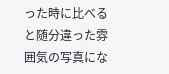った時に比べると随分違った雰囲気の写真にな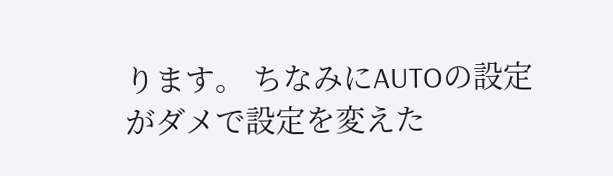ります。 ちなみにAUTOの設定がダメで設定を変えた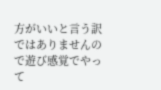方がいいと言う訳ではありませんので遊び感覚でやって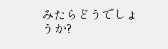みたらどうでしょうか?